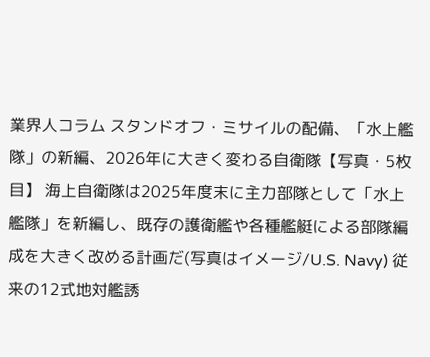業界人コラム スタンドオフ・ミサイルの配備、「水上艦隊」の新編、2026年に大きく変わる自衛隊【写真・5枚目】 海上自衛隊は2025年度末に主力部隊として「水上艦隊」を新編し、既存の護衛艦や各種艦艇による部隊編成を大きく改める計画だ(写真はイメージ/U.S. Navy) 従来の12式地対艦誘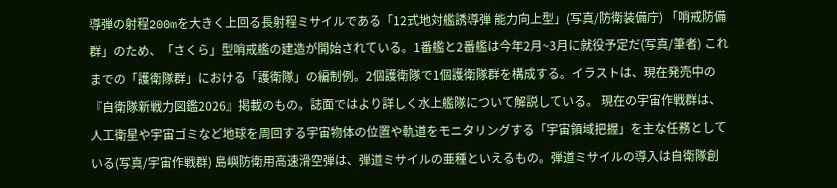導弾の射程200mを大きく上回る長射程ミサイルである「12式地対艦誘導弾 能力向上型」(写真/防衛装備庁) 「哨戒防備群」のため、「さくら」型哨戒艦の建造が開始されている。1番艦と2番艦は今年2月~3月に就役予定だ(写真/筆者) これまでの「護衛隊群」における「護衛隊」の編制例。2個護衛隊で1個護衛隊群を構成する。イラストは、現在発売中の『自衛隊新戦力図鑑2026』掲載のもの。誌面ではより詳しく水上艦隊について解説している。 現在の宇宙作戦群は、人工衛星や宇宙ゴミなど地球を周回する宇宙物体の位置や軌道をモニタリングする「宇宙領域把握」を主な任務としている(写真/宇宙作戦群) 島嶼防衛用高速滑空弾は、弾道ミサイルの亜種といえるもの。弾道ミサイルの導入は自衛隊創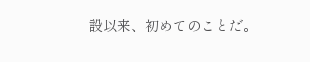設以来、初めてのことだ。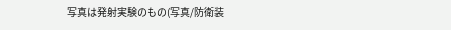写真は発射実験のもの(写真/防衛装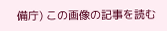備庁) この画像の記事を読む